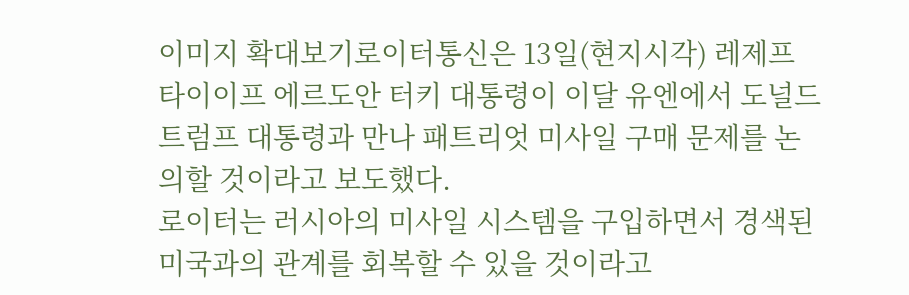이미지 확대보기로이터통신은 13일(현지시각) 레제프 타이이프 에르도안 터키 대통령이 이달 유엔에서 도널드 트럼프 대통령과 만나 패트리엇 미사일 구매 문제를 논의할 것이라고 보도했다.
로이터는 러시아의 미사일 시스템을 구입하면서 경색된 미국과의 관계를 회복할 수 있을 것이라고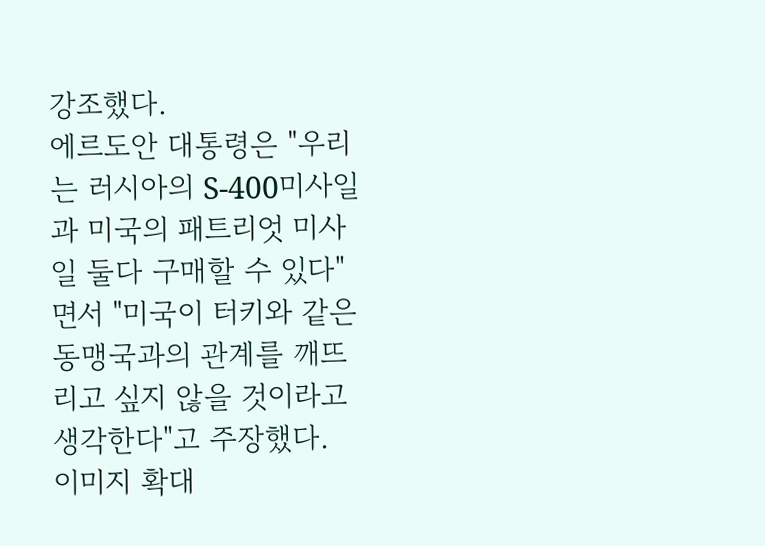강조했다.
에르도안 대통령은 "우리는 러시아의 S-400미사일과 미국의 패트리엇 미사일 둘다 구매할 수 있다"면서 "미국이 터키와 같은 동맹국과의 관계를 깨뜨리고 싶지 않을 것이라고 생각한다"고 주장했다.
이미지 확대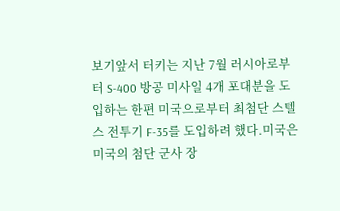보기앞서 터키는 지난 7월 러시아로부터 S-400 방공 미사일 4개 포대분을 도입하는 한편 미국으로부터 최첨단 스텔스 전투기 F-35를 도입하려 했다.미국은 미국의 첨단 군사 장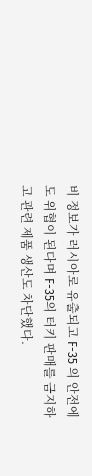비 정보가 러시아로 유출되고 F-35 의 안전에도 위협이 된다며 F-35의 터키 판매를 금지하고 관련 제품 생산도 차단했다.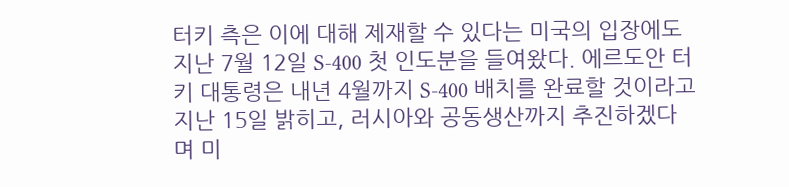터키 측은 이에 대해 제재할 수 있다는 미국의 입장에도 지난 7월 12일 S-400 첫 인도분을 들여왔다. 에르도안 터키 대통령은 내년 4월까지 S-400 배치를 완료할 것이라고 지난 15일 밝히고, 러시아와 공동생산까지 추진하겠다며 미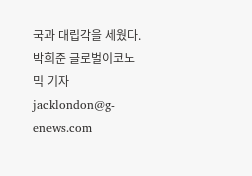국과 대립각을 세웠다.
박희준 글로벌이코노믹 기자 jacklondon@g-enews.com